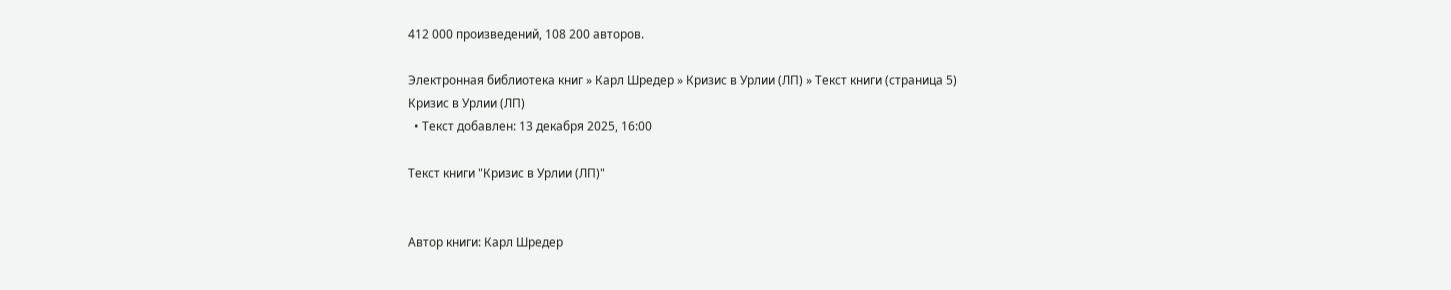412 000 произведений, 108 200 авторов.

Электронная библиотека книг » Карл Шредер » Кризис в Урлии (ЛП) » Текст книги (страница 5)
Кризис в Урлии (ЛП)
  • Текст добавлен: 13 декабря 2025, 16:00

Текст книги "Кризис в Урлии (ЛП)"


Автор книги: Карл Шредер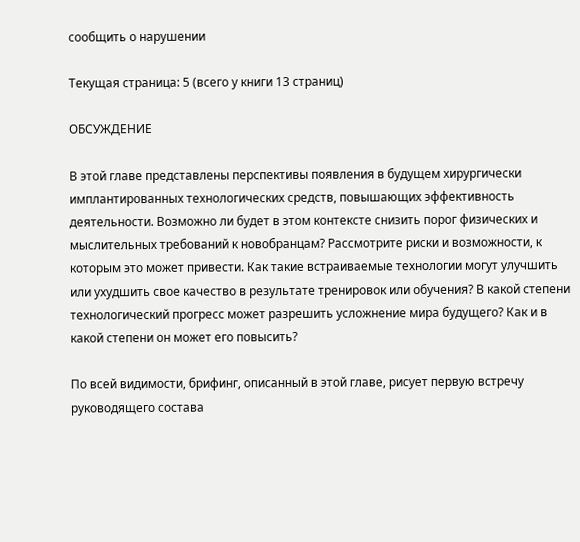сообщить о нарушении

Текущая страница: 5 (всего у книги 13 страниц)

ОБСУЖДЕНИЕ

В этой главе представлены перспективы появления в будущем хирургически имплантированных технологических средств, повышающих эффективность деятельности. Возможно ли будет в этом контексте снизить порог физических и мыслительных требований к новобранцам? Рассмотрите риски и возможности, к которым это может привести. Как такие встраиваемые технологии могут улучшить или ухудшить свое качество в результате тренировок или обучения? В какой степени технологический прогресс может разрешить усложнение мира будущего? Как и в какой степени он может его повысить?

По всей видимости, брифинг, описанный в этой главе, рисует первую встречу руководящего состава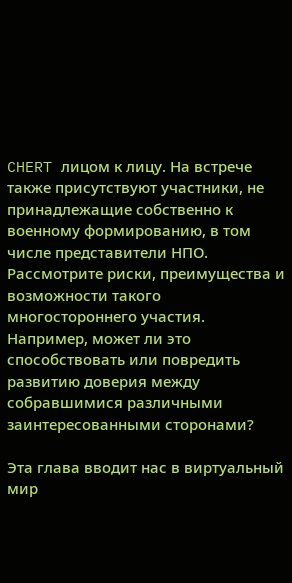CHERT лицом к лицу. На встрече также присутствуют участники, не принадлежащие собственно к военному формированию, в том числе представители НПО. Рассмотрите риски, преимущества и возможности такого многостороннего участия. Например, может ли это способствовать или повредить развитию доверия между собравшимися различными заинтересованными сторонами?

Эта глава вводит нас в виртуальный мир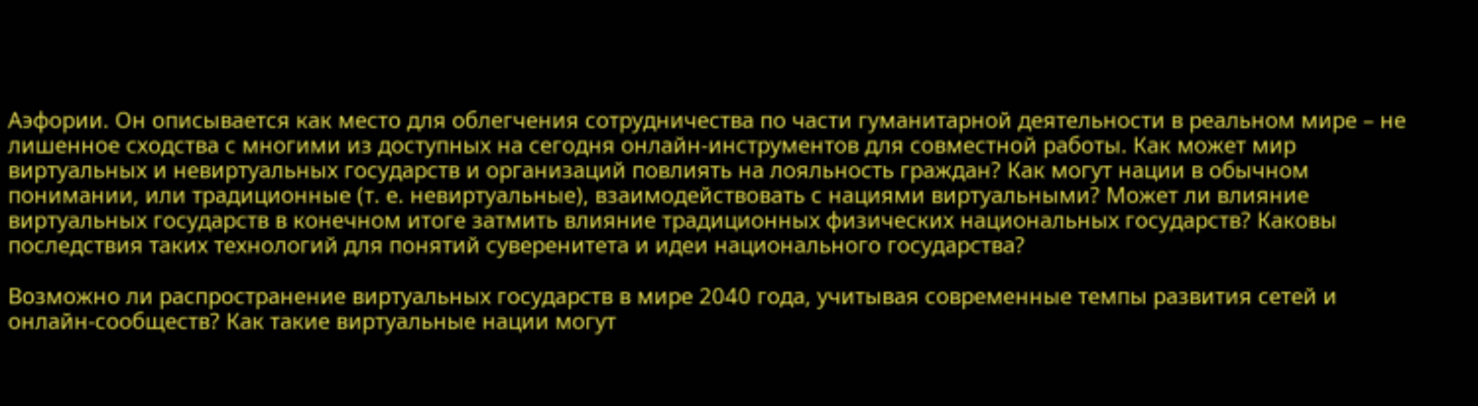Аэфории. Он описывается как место для облегчения сотрудничества по части гуманитарной деятельности в реальном мире – не лишенное сходства с многими из доступных на сегодня онлайн-инструментов для совместной работы. Как может мир виртуальных и невиртуальных государств и организаций повлиять на лояльность граждан? Как могут нации в обычном понимании, или традиционные (т. е. невиртуальные), взаимодействовать с нациями виртуальными? Может ли влияние виртуальных государств в конечном итоге затмить влияние традиционных физических национальных государств? Каковы последствия таких технологий для понятий суверенитета и идеи национального государства?

Возможно ли распространение виртуальных государств в мире 2040 года, учитывая современные темпы развития сетей и онлайн-сообществ? Как такие виртуальные нации могут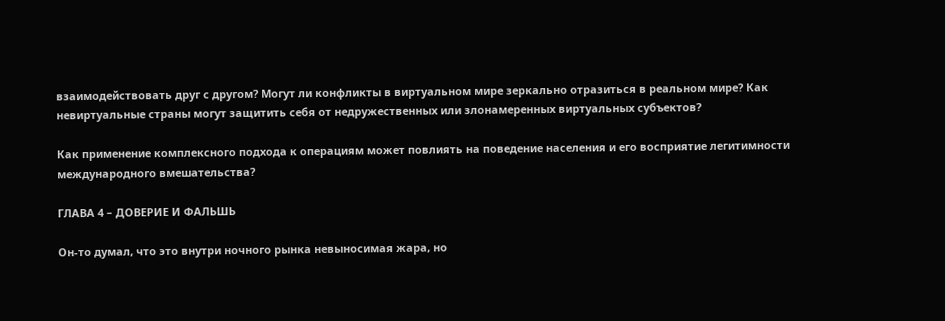взаимодействовать друг с другом? Могут ли конфликты в виртуальном мире зеркально отразиться в реальном мире? Как невиртуальные страны могут защитить себя от недружественных или злонамеренных виртуальных субъектов?

Как применение комплексного подхода к операциям может повлиять на поведение населения и его восприятие легитимности международного вмешательства?

ГЛАВА 4 – ДОВЕРИЕ И ФАЛЬШЬ

Он-то думал, что это внутри ночного рынка невыносимая жара, но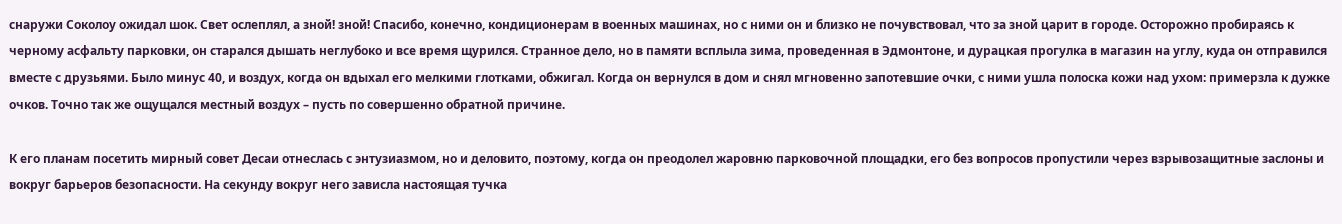снаружи Соколоу ожидал шок. Свет ослеплял, а зной! зной! Спасибо, конечно, кондиционерам в военных машинах, но с ними он и близко не почувствовал, что за зной царит в городе. Осторожно пробираясь к черному асфальту парковки, он старался дышать неглубоко и все время щурился. Странное дело, но в памяти всплыла зима, проведенная в Эдмонтоне, и дурацкая прогулка в магазин на углу, куда он отправился вместе с друзьями. Было минус 40, и воздух, когда он вдыхал его мелкими глотками, обжигал. Когда он вернулся в дом и снял мгновенно запотевшие очки, с ними ушла полоска кожи над ухом: примерзла к дужке очков. Точно так же ощущался местный воздух – пусть по совершенно обратной причине.

К его планам посетить мирный совет Десаи отнеслась с энтузиазмом, но и деловито, поэтому, когда он преодолел жаровню парковочной площадки, его без вопросов пропустили через взрывозащитные заслоны и вокруг барьеров безопасности. На секунду вокруг него зависла настоящая тучка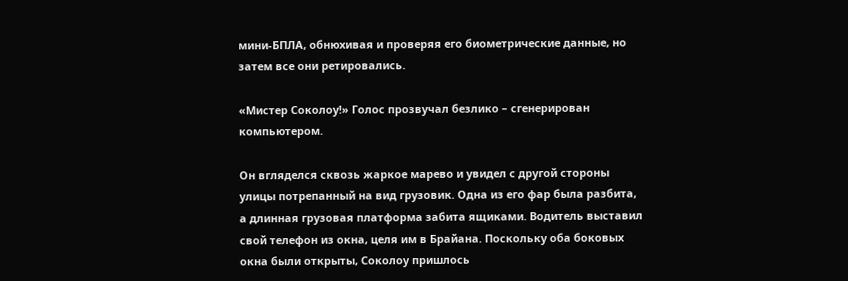мини-БПЛА, обнюхивая и проверяя его биометрические данные, но затем все они ретировались.

«Мистер Соколоу!» Голос прозвучал безлико – сгенерирован компьютером.

Он вгляделся сквозь жаркое марево и увидел с другой стороны улицы потрепанный на вид грузовик. Одна из его фар была разбита, а длинная грузовая платформа забита ящиками. Водитель выставил свой телефон из окна, целя им в Брайана. Поскольку оба боковых окна были открыты, Соколоу пришлось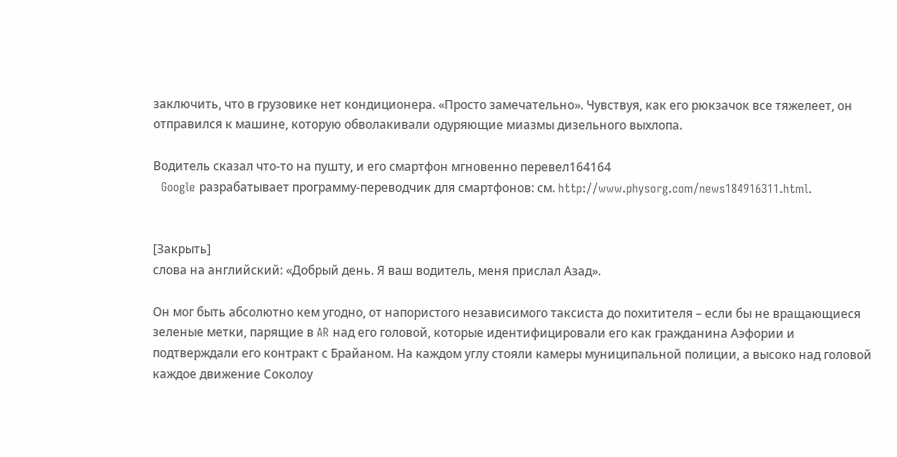заключить, что в грузовике нет кондиционера. «Просто замечательно». Чувствуя, как его рюкзачок все тяжелеет, он отправился к машине, которую обволакивали одуряющие миазмы дизельного выхлопа.

Водитель сказал что-то на пушту, и его смартфон мгновенно перевел164164
  Google разрабатывает программу-переводчик для смартфонов: см. http://www.physorg.com/news184916311.html.


[Закрыть]
слова на английский: «Добрый день. Я ваш водитель, меня прислал Азад».

Он мог быть абсолютно кем угодно, от напористого независимого таксиста до похитителя – если бы не вращающиеся зеленые метки, парящие в AR над его головой, которые идентифицировали его как гражданина Аэфории и подтверждали его контракт с Брайаном. На каждом углу стояли камеры муниципальной полиции, а высоко над головой каждое движение Соколоу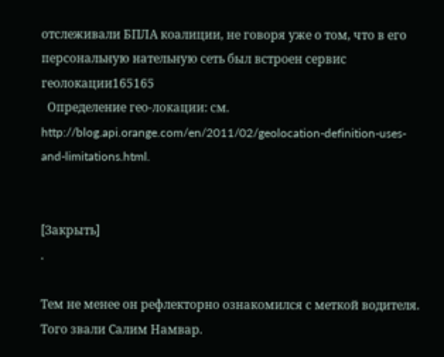отслеживали БПЛА коалиции, не говоря уже о том, что в его персональную нательную сеть был встроен сервис геолокации165165
  Определение гео-локации: см. http://blog.api.orange.com/en/2011/02/geolocation-definition-uses-and-limitations.html.


[Закрыть]
.

Тем не менее он рефлекторно ознакомился с меткой водителя. Того звали Салим Намвар.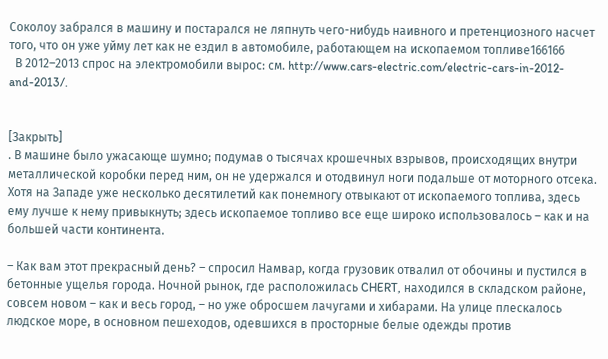Соколоу забрался в машину и постарался не ляпнуть чего-нибудь наивного и претенциозного насчет того, что он уже уйму лет как не ездил в автомобиле, работающем на ископаемом топливе166166
  В 2012–2013 спрос на электромобили вырос: см. http://www.cars-electric.com/electric-cars-in-2012-and-2013/.


[Закрыть]
. В машине было ужасающе шумно; подумав о тысячах крошечных взрывов, происходящих внутри металлической коробки перед ним, он не удержался и отодвинул ноги подальше от моторного отсека. Хотя на Западе уже несколько десятилетий как понемногу отвыкают от ископаемого топлива, здесь ему лучше к нему привыкнуть; здесь ископаемое топливо все еще широко использовалось – как и на большей части континента.

– Как вам этот прекрасный день? – спросил Намвар, когда грузовик отвалил от обочины и пустился в бетонные ущелья города. Ночной рынок, где расположилась CHERT, находился в складском районе, совсем новом – как и весь город, – но уже обросшем лачугами и хибарами. На улице плескалось людское море, в основном пешеходов, одевшихся в просторные белые одежды против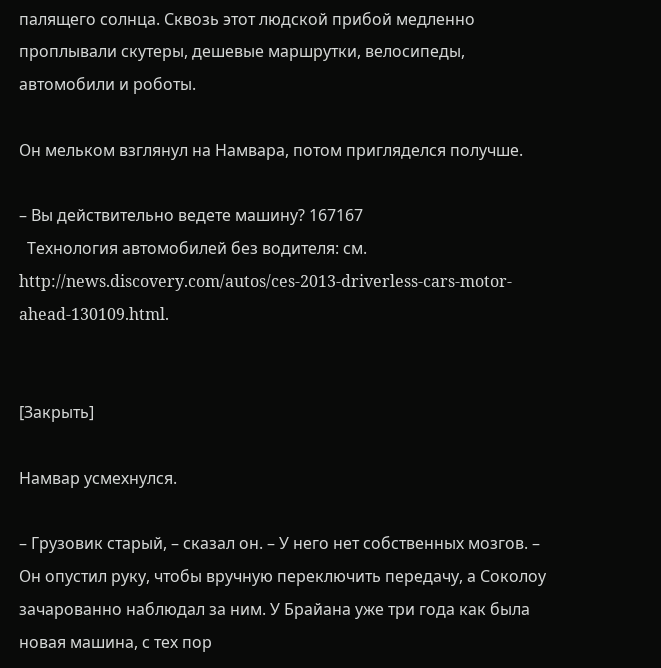палящего солнца. Сквозь этот людской прибой медленно проплывали скутеры, дешевые маршрутки, велосипеды, автомобили и роботы.

Он мельком взглянул на Намвара, потом пригляделся получше.

– Вы действительно ведете машину? 167167
  Технология автомобилей без водителя: см. http://news.discovery.com/autos/ces-2013-driverless-cars-motor-ahead-130109.html.


[Закрыть]

Намвар усмехнулся.

– Грузовик старый, – сказал он. – У него нет собственных мозгов. – Он опустил руку, чтобы вручную переключить передачу, а Соколоу зачарованно наблюдал за ним. У Брайана уже три года как была новая машина, с тех пор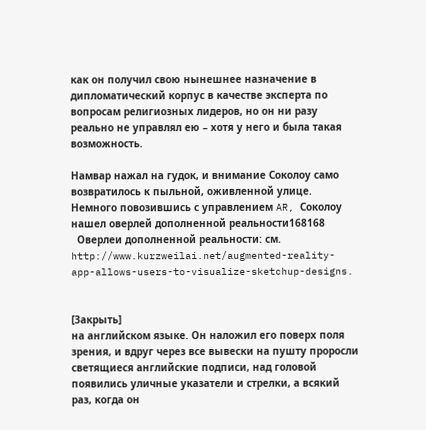как он получил свою нынешнее назначение в дипломатический корпус в качестве эксперта по вопросам религиозных лидеров, но он ни разу реально не управлял ею – хотя у него и была такая возможность.

Намвар нажал на гудок, и внимание Соколоу само возвратилось к пыльной, оживленной улице. Немного повозившись с управлением AR, Соколоу нашел оверлей дополненной реальности168168
  Оверлеи дополненной реальности: см. http://www.kurzweilai.net/augmented-reality-app-allows-users-to-visualize-sketchup-designs.


[Закрыть]
на английском языке. Он наложил его поверх поля зрения, и вдруг через все вывески на пушту проросли светящиеся английские подписи, над головой появились уличные указатели и стрелки, а всякий раз, когда он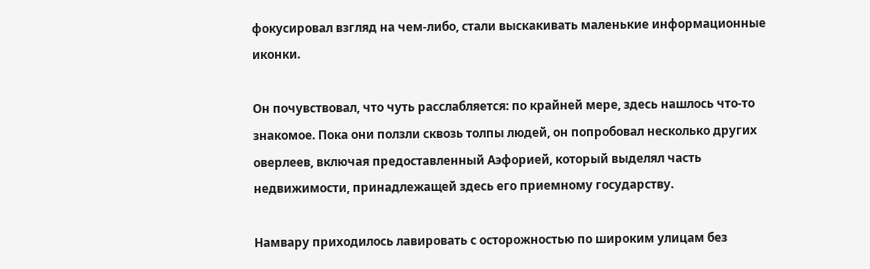фокусировал взгляд на чем-либо, стали выскакивать маленькие информационные иконки.

Он почувствовал, что чуть расслабляется: по крайней мере, здесь нашлось что-то знакомое. Пока они ползли сквозь толпы людей, он попробовал несколько других оверлеев, включая предоставленный Аэфорией, который выделял часть недвижимости, принадлежащей здесь его приемному государству.

Намвару приходилось лавировать с осторожностью по широким улицам без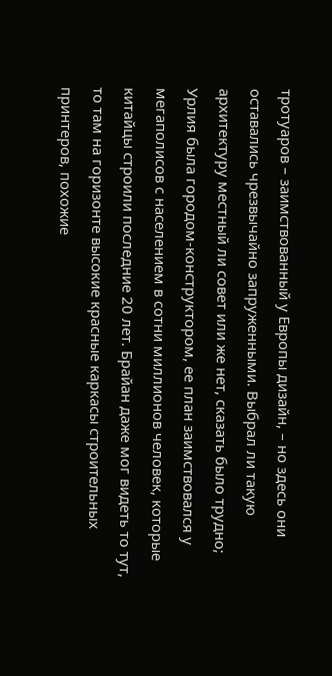тротуаров – заимствованный у Европы дизайн, – но здесь они оставались чрезвычайно запруженными. Выбрал ли такую архитектуру местный ли совет или же нет, сказать было трудно; Урлия была городом-конструктором, ее план заимствовался у мегаполисов с населением в сотни миллионов человек, которые китайцы строили последние 20 лет. Брайан даже мог видеть то тут, то там на горизонте высокие красные каркасы строительных принтеров, похожие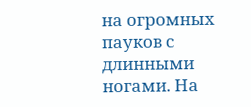на огромных пауков с длинными ногами. На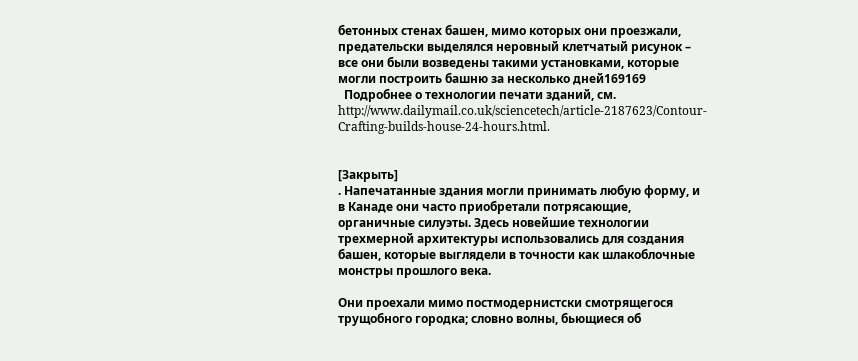бетонных стенах башен, мимо которых они проезжали, предательски выделялся неровный клетчатый рисунок – все они были возведены такими установками, которые могли построить башню за несколько дней169169
  Подробнее о технологии печати зданий, см. http://www.dailymail.co.uk/sciencetech/article-2187623/Contour-Crafting-builds-house-24-hours.html.


[Закрыть]
. Напечатанные здания могли принимать любую форму, и в Канаде они часто приобретали потрясающие, органичные силуэты. Здесь новейшие технологии трехмерной архитектуры использовались для создания башен, которые выглядели в точности как шлакоблочные монстры прошлого века.

Они проехали мимо постмодернистски смотрящегося трущобного городка; словно волны, бьющиеся об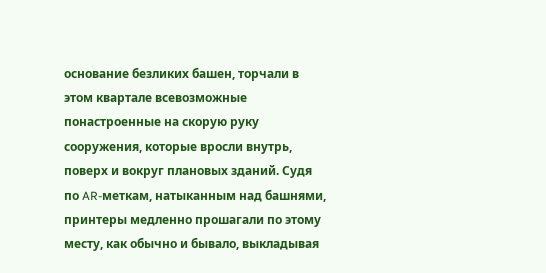основание безликих башен, торчали в этом квартале всевозможные понастроенные на скорую руку сооружения, которые вросли внутрь, поверх и вокруг плановых зданий. Судя по AR-меткам, натыканным над башнями, принтеры медленно прошагали по этому месту, как обычно и бывало, выкладывая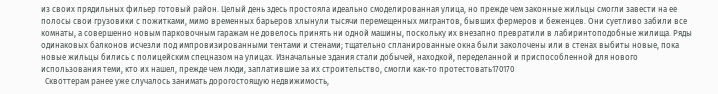из своих прядильных фильер готовый район. Целый день здесь простояла идеально смоделированная улица, но прежде чем законные жильцы смогли завести на ее полосы свои грузовики с пожитками, мимо временных барьеров хлынули тысячи перемещенных мигрантов, бывших фермеров и беженцев. Они суетливо забили все комнаты, а совершенно новым парковочным гаражам не довелось принять ни одной машины, поскольку их внезапно превратили в лабиринтоподобные жилища. Ряды одинаковых балконов исчезли под импровизированными тентами и стенами; тщательно спланированные окна были заколочены или в стенах выбиты новые, пока новые жильцы бились с полицейским спецназом на улицах. Изначальные здания стали добычей, находкой, переделанной и приспособленной для нового использования теми, кто их нашел, прежде чем люди, заплатившие за их строительство, смогли как-то протестовать170170
  Сквоттерам ранее уже случалось занимать дорогостоящую недвижимость,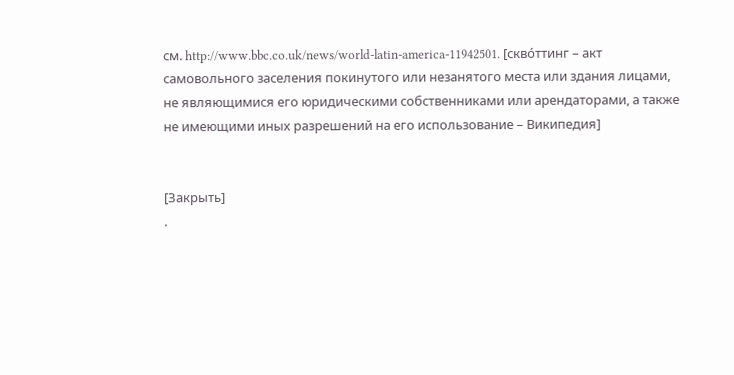см. http://www.bbc.co.uk/news/world-latin-america-11942501. [сквóттинг – акт самовольного заселения покинутого или незанятого места или здания лицами, не являющимися его юридическими собственниками или арендаторами, а также не имеющими иных разрешений на его использование – Википедия]


[Закрыть]
.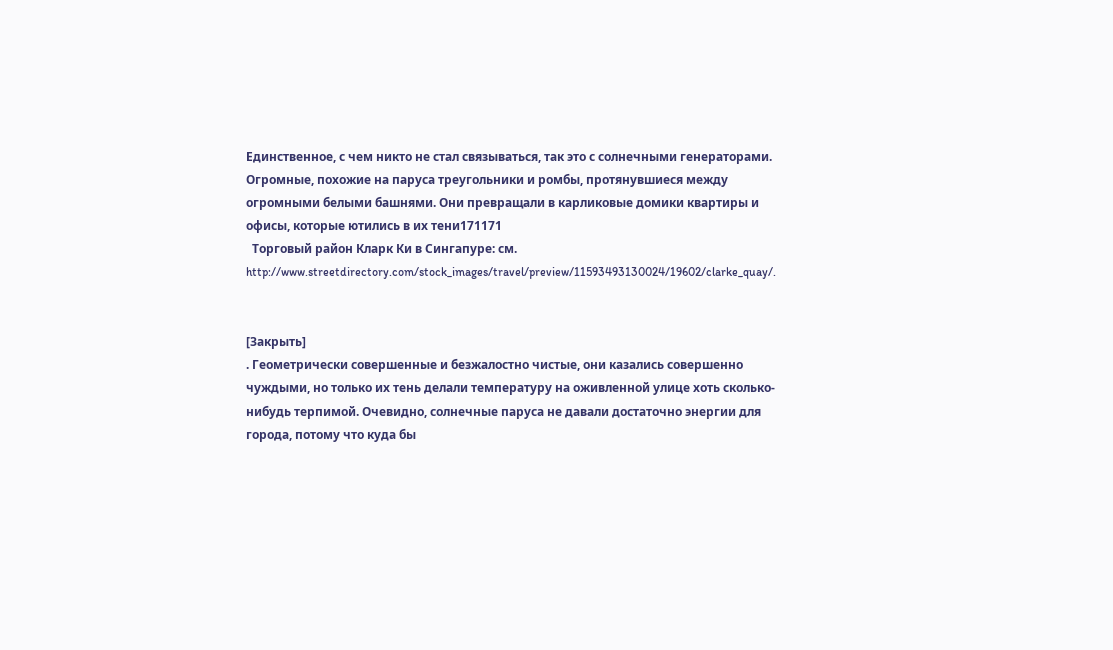Единственное, с чем никто не стал связываться, так это с солнечными генераторами. Огромные, похожие на паруса треугольники и ромбы, протянувшиеся между огромными белыми башнями. Они превращали в карликовые домики квартиры и офисы, которые ютились в их тени171171
  Торговый район Кларк Ки в Сингапуре: см. http://www.streetdirectory.com/stock_images/travel/preview/11593493130024/19602/clarke_quay/.


[Закрыть]
. Геометрически совершенные и безжалостно чистые, они казались совершенно чуждыми, но только их тень делали температуру на оживленной улице хоть сколько-нибудь терпимой. Очевидно, солнечные паруса не давали достаточно энергии для города, потому что куда бы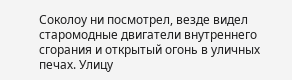Соколоу ни посмотрел, везде видел старомодные двигатели внутреннего сгорания и открытый огонь в уличных печах. Улицу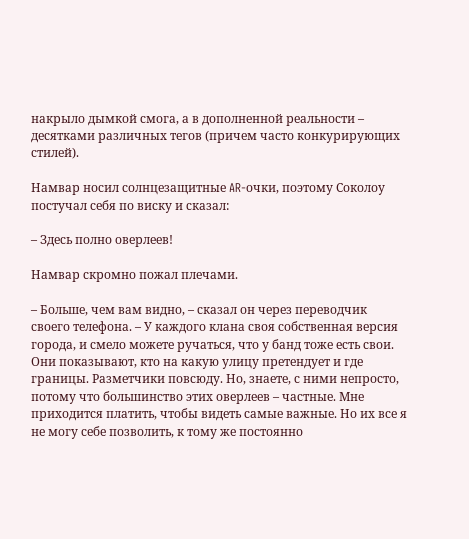накрыло дымкой смога, а в дополненной реальности – десятками различных тегов (причем часто конкурирующих стилей).

Намвар носил солнцезащитные AR-очки, поэтому Соколоу постучал себя по виску и сказал:

– Здесь полно оверлеев!

Намвар скромно пожал плечами.

– Больше, чем вам видно, – сказал он через переводчик своего телефона. – У каждого клана своя собственная версия города, и смело можете ручаться, что у банд тоже есть свои. Они показывают, кто на какую улицу претендует и где границы. Разметчики повсюду. Но, знаете, с ними непросто, потому что большинство этих оверлеев – частные. Мне приходится платить, чтобы видеть самые важные. Но их все я не могу себе позволить, к тому же постоянно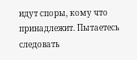идут споры, кому что принадлежит. Пытаетесь следовать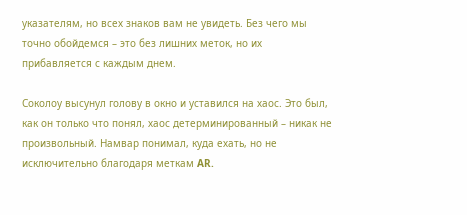указателям, но всех знаков вам не увидеть. Без чего мы точно обойдемся – это без лишних меток, но их прибавляется с каждым днем.

Соколоу высунул голову в окно и уставился на хаос. Это был, как он только что понял, хаос детерминированный – никак не произвольный. Намвар понимал, куда ехать, но не исключительно благодаря меткам AR.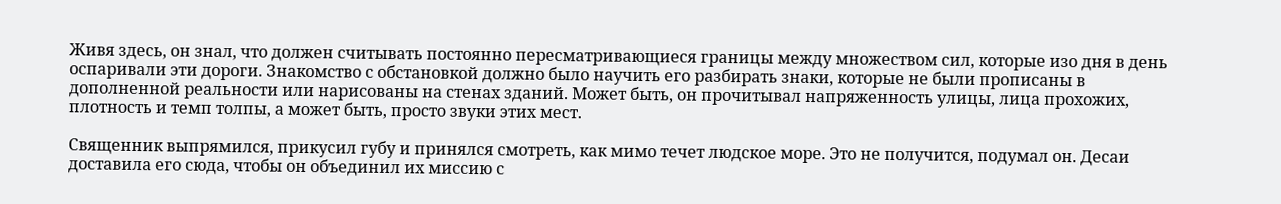Живя здесь, он знал, что должен считывать постоянно пересматривающиеся границы между множеством сил, которые изо дня в день оспаривали эти дороги. Знакомство с обстановкой должно было научить его разбирать знаки, которые не были прописаны в дополненной реальности или нарисованы на стенах зданий. Может быть, он прочитывал напряженность улицы, лица прохожих, плотность и темп толпы, а может быть, просто звуки этих мест.

Священник выпрямился, прикусил губу и принялся смотреть, как мимо течет людское море. Это не получится, подумал он. Десаи доставила его сюда, чтобы он объединил их миссию с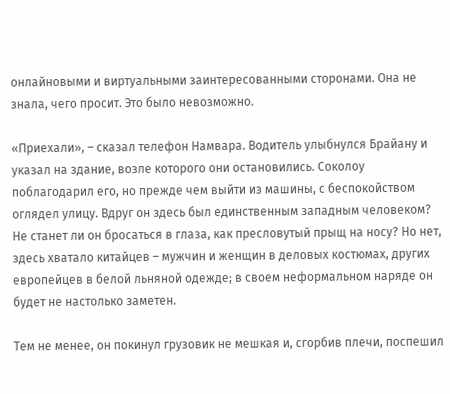онлайновыми и виртуальными заинтересованными сторонами. Она не знала, чего просит. Это было невозможно.

«Приехали», – сказал телефон Намвара. Водитель улыбнулся Брайану и указал на здание, возле которого они остановились. Соколоу поблагодарил его, но прежде чем выйти из машины, с беспокойством оглядел улицу. Вдруг он здесь был единственным западным человеком? Не станет ли он бросаться в глаза, как пресловутый прыщ на носу? Но нет, здесь хватало китайцев – мужчин и женщин в деловых костюмах, других европейцев в белой льняной одежде; в своем неформальном наряде он будет не настолько заметен.

Тем не менее, он покинул грузовик не мешкая и, сгорбив плечи, поспешил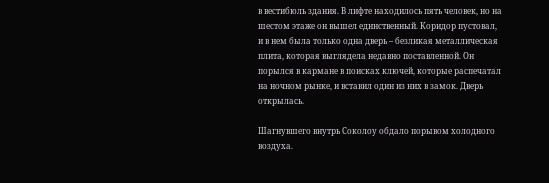в вестибюль здания. В лифте находилось пять человек, но на шестом этаже он вышел единственный. Коридор пустовал, и в нем была только одна дверь – безликая металлическая плита, которая выглядела недавно поставленной. Он порылся в кармане в поисках ключей, которые распечатал на ночном рынке, и вставил один из них в замок. Дверь открылась.

Шагнувшего внутрь Соколоу обдало порывом холодного воздуха.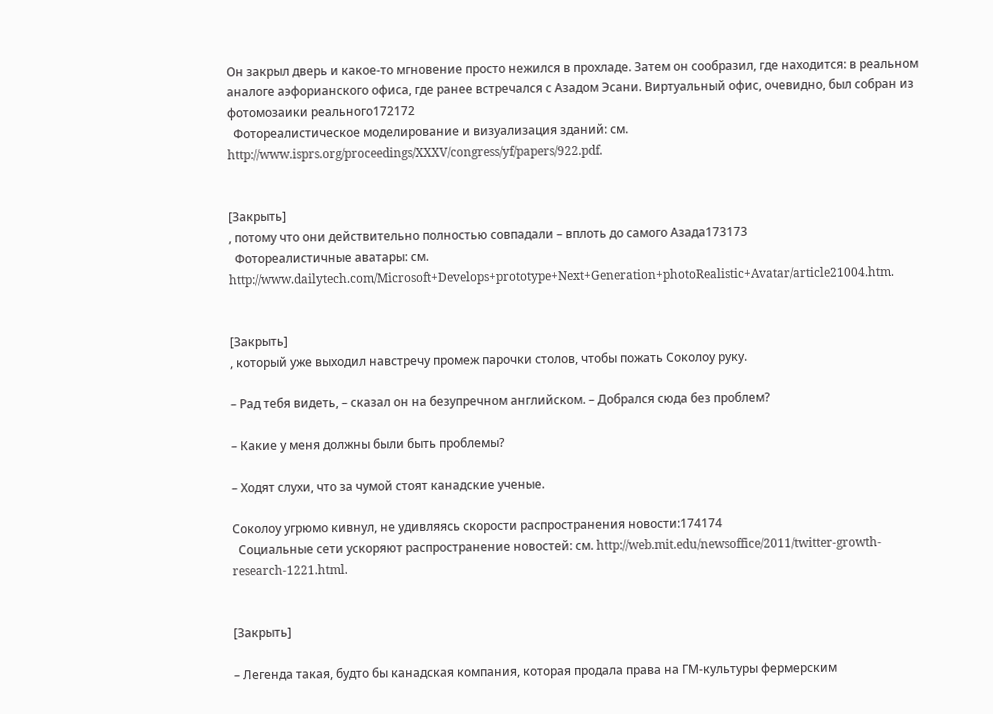Он закрыл дверь и какое-то мгновение просто нежился в прохладе. Затем он сообразил, где находится: в реальном аналоге аэфорианского офиса, где ранее встречался с Азадом Эсани. Виртуальный офис, очевидно, был собран из фотомозаики реального172172
  Фотореалистическое моделирование и визуализация зданий: см. http://www.isprs.org/proceedings/XXXV/congress/yf/papers/922.pdf.


[Закрыть]
, потому что они действительно полностью совпадали – вплоть до самого Азада173173
  Фотореалистичные аватары: см. http://www.dailytech.com/Microsoft+Develops+prototype+Next+Generation+photoRealistic+Avatar/article21004.htm.


[Закрыть]
, который уже выходил навстречу промеж парочки столов, чтобы пожать Соколоу руку.

– Рад тебя видеть, – сказал он на безупречном английском. – Добрался сюда без проблем?

– Какие у меня должны были быть проблемы?

– Ходят слухи, что за чумой стоят канадские ученые.

Соколоу угрюмо кивнул, не удивляясь скорости распространения новости:174174
  Социальные сети ускоряют распространение новостей: см. http://web.mit.edu/newsoffice/2011/twitter-growth-research-1221.html.


[Закрыть]

– Легенда такая, будто бы канадская компания, которая продала права на ГМ-культуры фермерским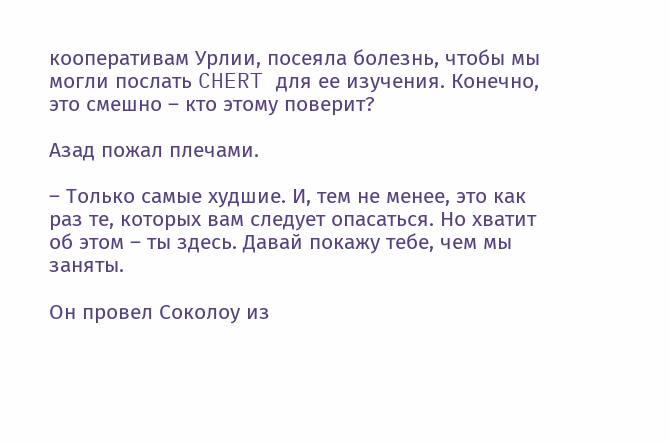кооперативам Урлии, посеяла болезнь, чтобы мы могли послать CHERT для ее изучения. Конечно, это смешно – кто этому поверит?

Азад пожал плечами.

– Только самые худшие. И, тем не менее, это как раз те, которых вам следует опасаться. Но хватит об этом – ты здесь. Давай покажу тебе, чем мы заняты.

Он провел Соколоу из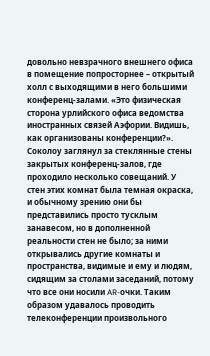довольно невзрачного внешнего офиса в помещение попросторнее – открытый холл с выходящими в него большими конференц-залами. «Это физическая сторона урлийского офиса ведомства иностранных связей Аэфории. Видишь, как организованы конференции?». Соколоу заглянул за стеклянные стены закрытых конференц-залов, где проходило несколько совещаний. У стен этих комнат была темная окраска, и обычному зрению они бы представились просто тусклым занавесом, но в дополненной реальности стен не было; за ними открывались другие комнаты и пространства, видимые и ему и людям, сидящим за столами заседаний, потому что все они носили AR-очки. Таким образом удавалось проводить телеконференции произвольного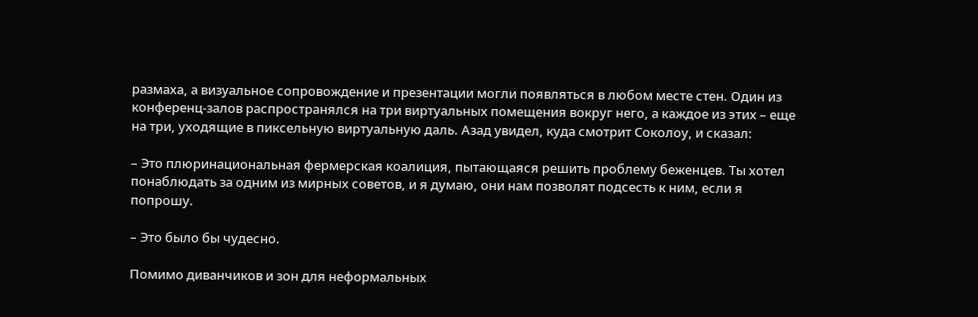размаха, а визуальное сопровождение и презентации могли появляться в любом месте стен. Один из конференц-залов распространялся на три виртуальных помещения вокруг него, а каждое из этих – еще на три, уходящие в пиксельную виртуальную даль. Азад увидел, куда смотрит Соколоу, и сказал:

– Это плюринациональная фермерская коалиция, пытающаяся решить проблему беженцев. Ты хотел понаблюдать за одним из мирных советов, и я думаю, они нам позволят подсесть к ним, если я попрошу.

– Это было бы чудесно.

Помимо диванчиков и зон для неформальных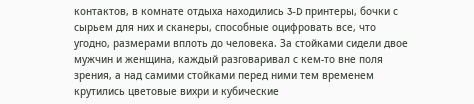контактов, в комнате отдыха находились 3-D принтеры, бочки с сырьем для них и сканеры, способные оцифровать все, что угодно, размерами вплоть до человека. За стойками сидели двое мужчин и женщина, каждый разговаривал с кем-то вне поля зрения, а над самими стойками перед ними тем временем крутились цветовые вихри и кубические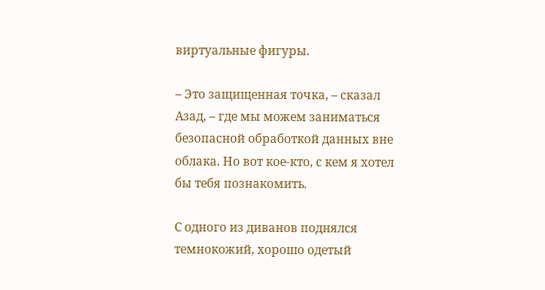виртуальные фигуры.

– Это защищенная точка, – сказал Азад, – где мы можем заниматься безопасной обработкой данных вне облака. Но вот кое-кто, с кем я хотел бы тебя познакомить.

С одного из диванов поднялся темнокожий, хорошо одетый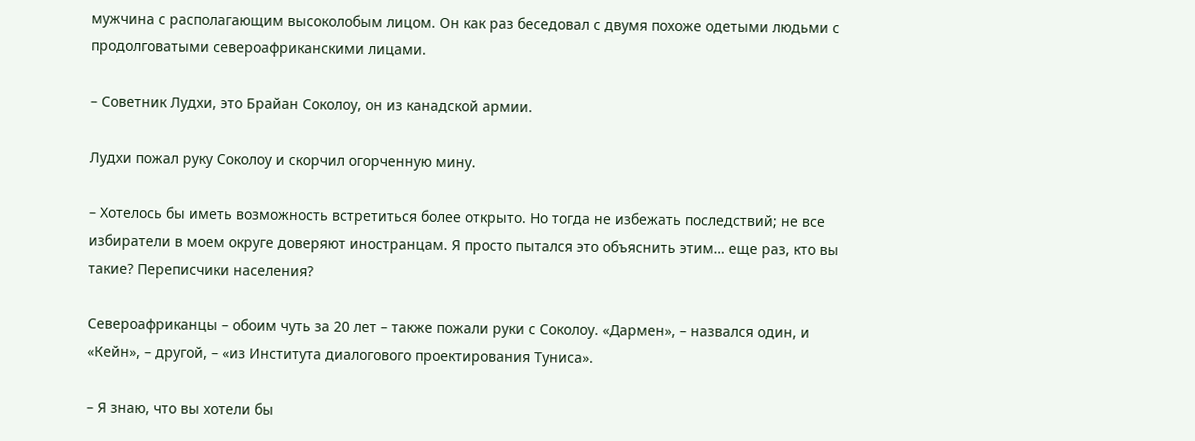мужчина с располагающим высоколобым лицом. Он как раз беседовал с двумя похоже одетыми людьми с продолговатыми североафриканскими лицами.

– Советник Лудхи, это Брайан Соколоу, он из канадской армии.

Лудхи пожал руку Соколоу и скорчил огорченную мину.

– Хотелось бы иметь возможность встретиться более открыто. Но тогда не избежать последствий; не все избиратели в моем округе доверяют иностранцам. Я просто пытался это объяснить этим… еще раз, кто вы такие? Переписчики населения?

Североафриканцы – обоим чуть за 20 лет – также пожали руки с Соколоу. «Дармен», – назвался один, и «Кейн», – другой, – «из Института диалогового проектирования Туниса».

– Я знаю, что вы хотели бы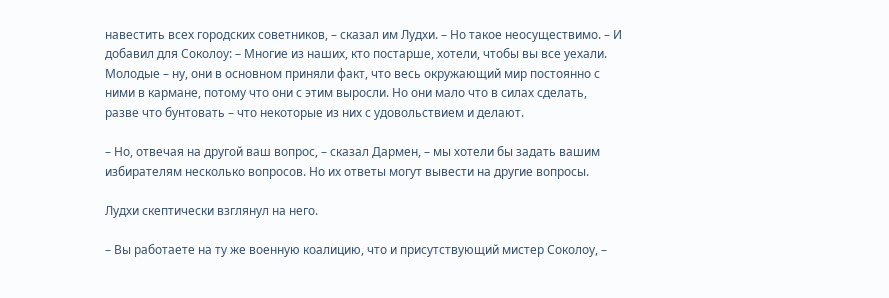навестить всех городских советников, – сказал им Лудхи. – Но такое неосуществимо. – И добавил для Соколоу: – Многие из наших, кто постарше, хотели, чтобы вы все уехали. Молодые – ну, они в основном приняли факт, что весь окружающий мир постоянно с ними в кармане, потому что они с этим выросли. Но они мало что в силах сделать, разве что бунтовать – что некоторые из них с удовольствием и делают.

– Но, отвечая на другой ваш вопрос, – сказал Дармен, – мы хотели бы задать вашим избирателям несколько вопросов. Но их ответы могут вывести на другие вопросы.

Лудхи скептически взглянул на него.

– Вы работаете на ту же военную коалицию, что и присутствующий мистер Соколоу, –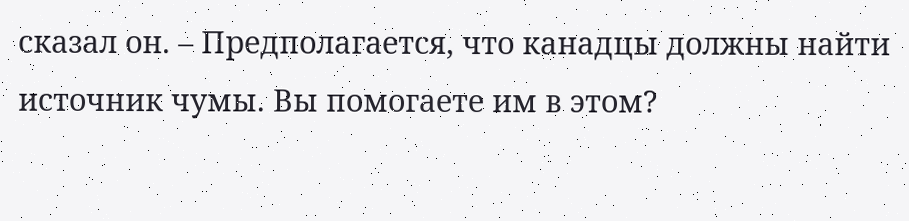сказал он. – Предполагается, что канадцы должны найти источник чумы. Вы помогаете им в этом?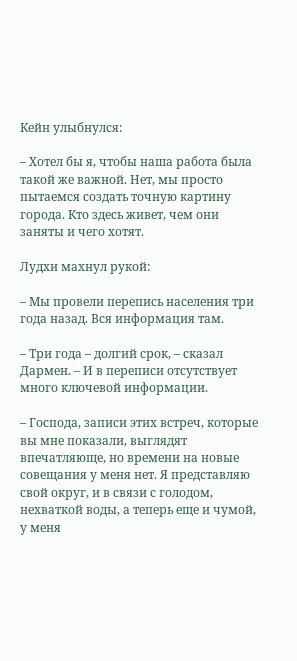Кейн улыбнулся:

– Хотел бы я, чтобы наша работа была такой же важной. Нет, мы просто пытаемся создать точную картину города. Кто здесь живет, чем они заняты и чего хотят.

Лудхи махнул рукой:

– Мы провели перепись населения три года назад. Вся информация там.

– Три года – долгий срок, – сказал Дармен. – И в переписи отсутствует много ключевой информации.

– Господа, записи этих встреч, которые вы мне показали, выглядят впечатляюще, но времени на новые совещания у меня нет. Я представляю свой округ, и в связи с голодом, нехваткой воды, а теперь еще и чумой, у меня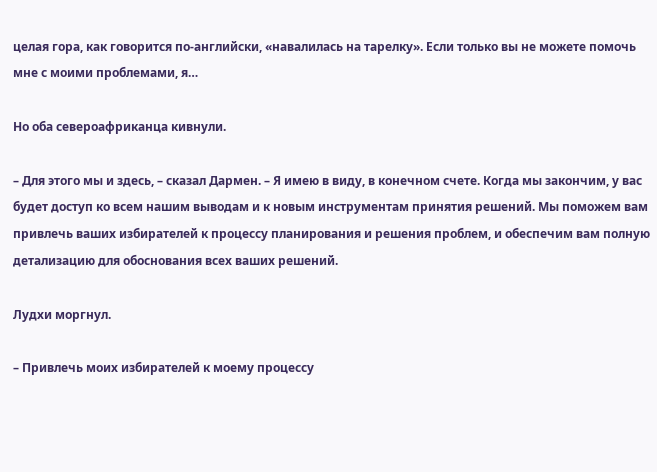целая гора, как говорится по-английски, «навалилась на тарелку». Если только вы не можете помочь мне с моими проблемами, я…

Но оба североафриканца кивнули.

– Для этого мы и здесь, – сказал Дармен. – Я имею в виду, в конечном счете. Когда мы закончим, у вас будет доступ ко всем нашим выводам и к новым инструментам принятия решений. Мы поможем вам привлечь ваших избирателей к процессу планирования и решения проблем, и обеспечим вам полную детализацию для обоснования всех ваших решений.

Лудхи моргнул.

– Привлечь моих избирателей к моему процессу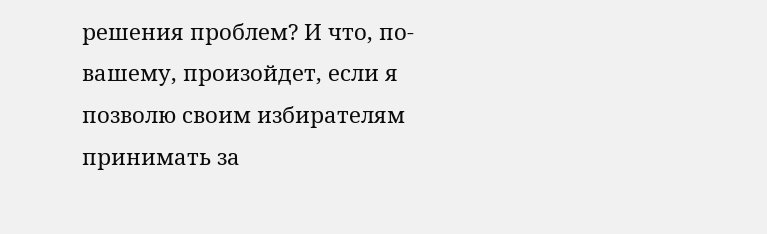решения проблем? И что, по-вашему, произойдет, если я позволю своим избирателям принимать за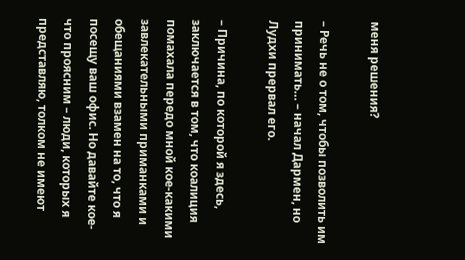меня решения?

– Речь не о том, чтобы позволить им принимать… – начал Дармен, но Лудхи прервал его.

– Причина, по которой я здесь, заключается в том, что коалиция помахала передо мной кое-какими завлекательными приманками и обещаниями взамен на то, что я посещу ваш офис. Но давайте кое-что проясним – люди, которых я представляю, толком не имеют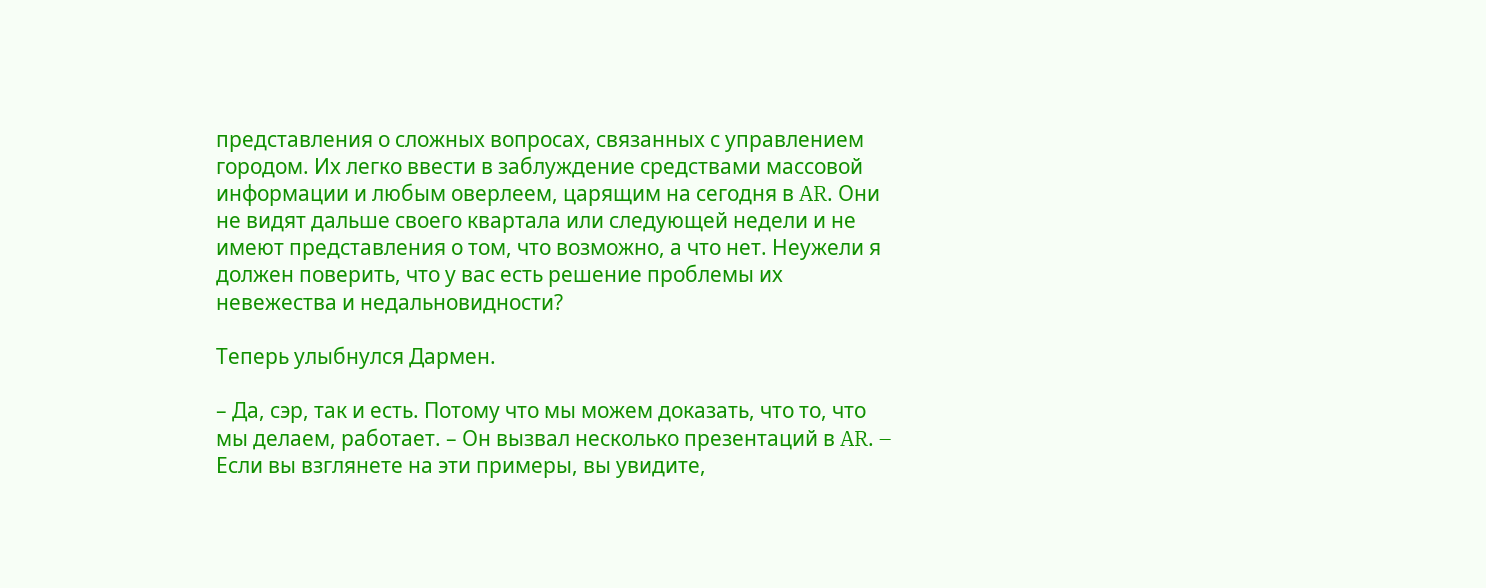представления о сложных вопросах, связанных с управлением городом. Их легко ввести в заблуждение средствами массовой информации и любым оверлеем, царящим на сегодня в AR. Они не видят дальше своего квартала или следующей недели и не имеют представления о том, что возможно, а что нет. Неужели я должен поверить, что у вас есть решение проблемы их невежества и недальновидности?

Теперь улыбнулся Дармен.

– Да, сэр, так и есть. Потому что мы можем доказать, что то, что мы делаем, работает. – Он вызвал несколько презентаций в AR. – Если вы взглянете на эти примеры, вы увидите,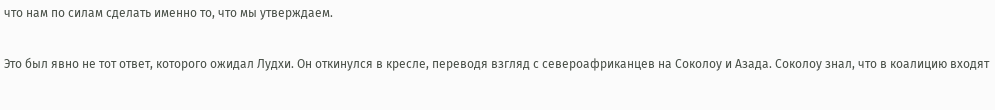что нам по силам сделать именно то, что мы утверждаем.

Это был явно не тот ответ, которого ожидал Лудхи. Он откинулся в кресле, переводя взгляд с североафриканцев на Соколоу и Азада. Соколоу знал, что в коалицию входят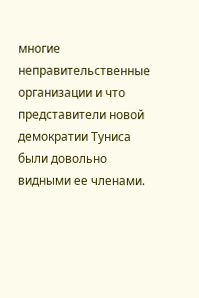многие неправительственные организации и что представители новой демократии Туниса были довольно видными ее членами.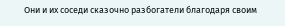Они и их соседи сказочно разбогатели благодаря своим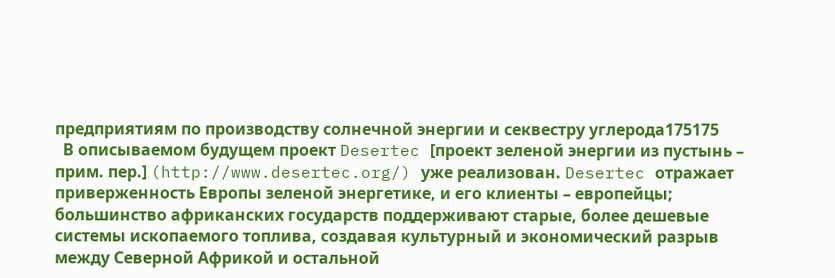предприятиям по производству солнечной энергии и секвестру углерода175175
  В описываемом будущем проект Desertec [проект зеленой энергии из пустынь – прим. пер.] (http://www.desertec.org/) уже реализован. Desertec отражает приверженность Европы зеленой энергетике, и его клиенты – европейцы; большинство африканских государств поддерживают старые, более дешевые системы ископаемого топлива, создавая культурный и экономический разрыв между Северной Африкой и остальной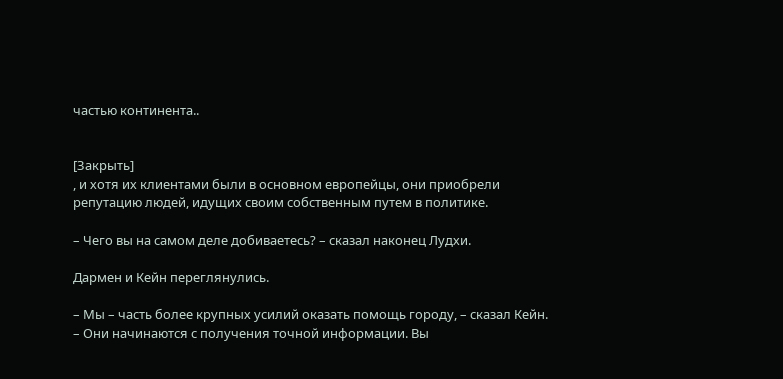частью континента..


[Закрыть]
, и хотя их клиентами были в основном европейцы, они приобрели репутацию людей, идущих своим собственным путем в политике.

– Чего вы на самом деле добиваетесь? – сказал наконец Лудхи.

Дармен и Кейн переглянулись.

– Мы – часть более крупных усилий оказать помощь городу, – сказал Кейн. – Они начинаются с получения точной информации. Вы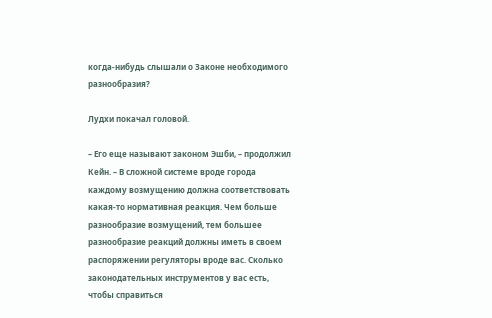когда-нибудь слышали о Законе необходимого разнообразия?

Лудхи покачал головой.

– Его еще называют законом Эшби, – продолжил Кейн. – В сложной системе вроде города каждому возмущению должна соответствовать какая-то нормативная реакция. Чем больше разнообразие возмущений, тем большее разнообразие реакций должны иметь в своем распоряжении регуляторы вроде вас. Сколько законодательных инструментов у вас есть, чтобы справиться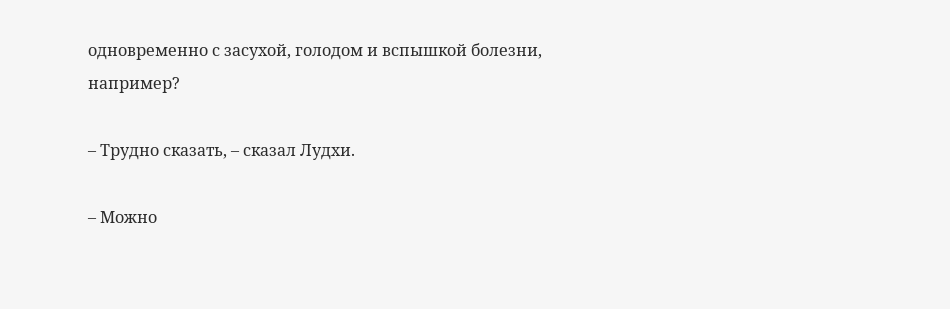одновременно с засухой, голодом и вспышкой болезни, например?

– Трудно сказать, – сказал Лудхи.

– Можно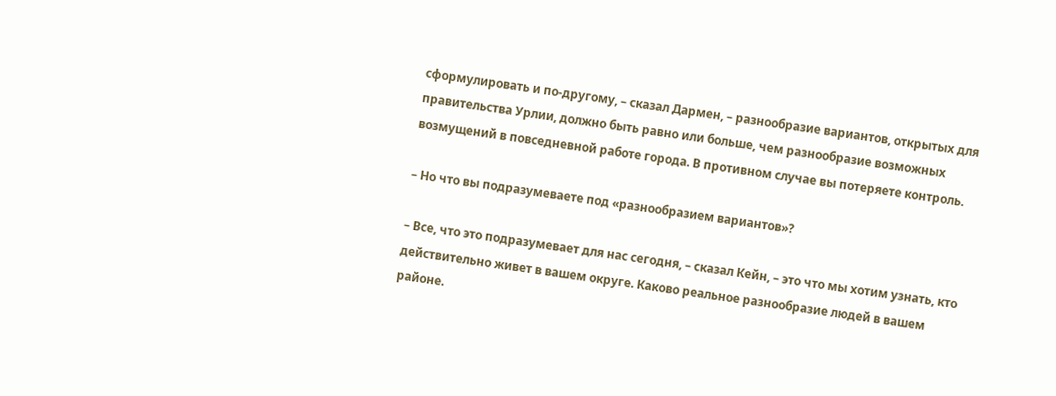сформулировать и по-другому, – сказал Дармен, – разнообразие вариантов, открытых для правительства Урлии, должно быть равно или больше, чем разнообразие возможных возмущений в повседневной работе города. В противном случае вы потеряете контроль.

– Но что вы подразумеваете под «разнообразием вариантов»?

– Все, что это подразумевает для нас сегодня, – сказал Кейн, – это что мы хотим узнать, кто действительно живет в вашем округе. Каково реальное разнообразие людей в вашем районе.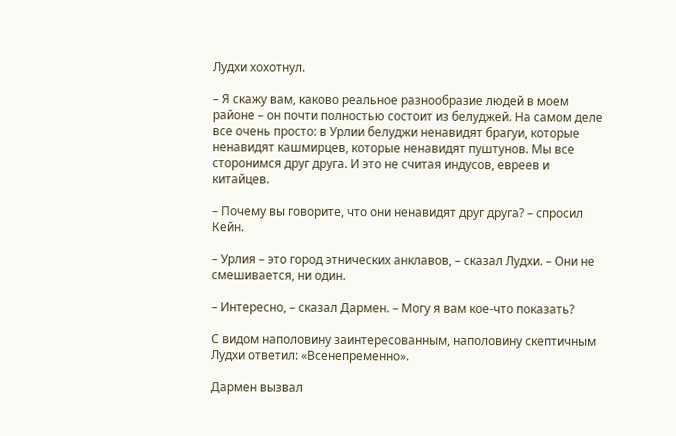Лудхи хохотнул.

– Я скажу вам, каково реальное разнообразие людей в моем районе – он почти полностью состоит из белуджей. На самом деле все очень просто: в Урлии белуджи ненавидят брагуи, которые ненавидят кашмирцев, которые ненавидят пуштунов. Мы все сторонимся друг друга. И это не считая индусов, евреев и китайцев.

– Почему вы говорите, что они ненавидят друг друга? – спросил Кейн.

– Урлия – это город этнических анклавов, – сказал Лудхи. – Они не смешивается, ни один.

– Интересно, – сказал Дармен. – Могу я вам кое-что показать?

С видом наполовину заинтересованным, наполовину скептичным Лудхи ответил: «Всенепременно».

Дармен вызвал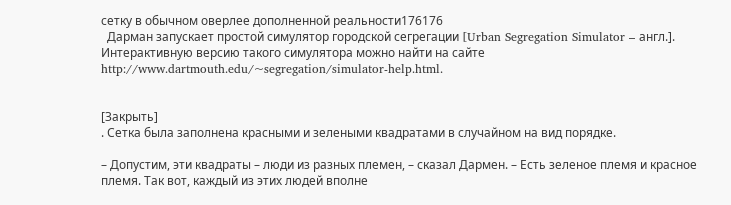сетку в обычном оверлее дополненной реальности176176
  Дарман запускает простой симулятор городской сегрегации [Urban Segregation Simulator – англ.]. Интерактивную версию такого симулятора можно найти на сайте http://www.dartmouth.edu/~segregation/simulator-help.html.


[Закрыть]
. Сетка была заполнена красными и зелеными квадратами в случайном на вид порядке.

– Допустим, эти квадраты – люди из разных племен, – сказал Дармен. – Есть зеленое племя и красное племя. Так вот, каждый из этих людей вполне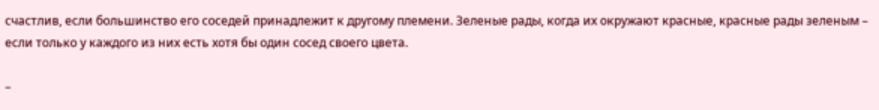счастлив, если большинство его соседей принадлежит к другому племени. Зеленые рады, когда их окружают красные, красные рады зеленым – если только у каждого из них есть хотя бы один сосед своего цвета.

–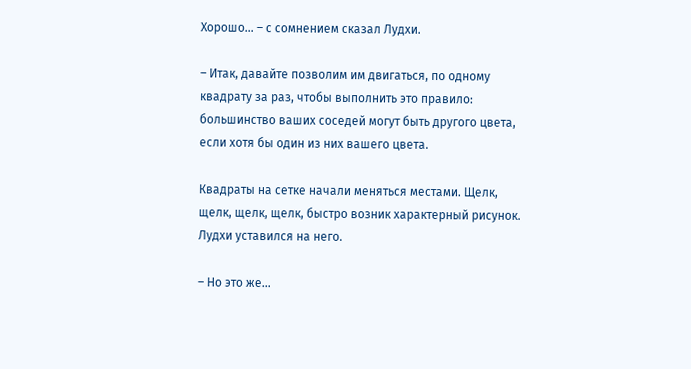Хорошо… – с сомнением сказал Лудхи.

– Итак, давайте позволим им двигаться, по одному квадрату за раз, чтобы выполнить это правило: большинство ваших соседей могут быть другого цвета, если хотя бы один из них вашего цвета.

Квадраты на сетке начали меняться местами. Щелк, щелк, щелк, щелк, быстро возник характерный рисунок. Лудхи уставился на него.

– Но это же…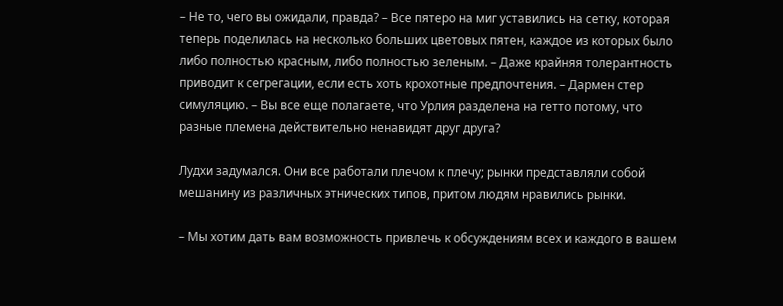– Не то, чего вы ожидали, правда? – Все пятеро на миг уставились на сетку, которая теперь поделилась на несколько больших цветовых пятен, каждое из которых было либо полностью красным, либо полностью зеленым. – Даже крайняя толерантность приводит к сегрегации, если есть хоть крохотные предпочтения. – Дармен стер симуляцию. – Вы все еще полагаете, что Урлия разделена на гетто потому, что разные племена действительно ненавидят друг друга?

Лудхи задумался. Они все работали плечом к плечу; рынки представляли собой мешанину из различных этнических типов, притом людям нравились рынки.

– Мы хотим дать вам возможность привлечь к обсуждениям всех и каждого в вашем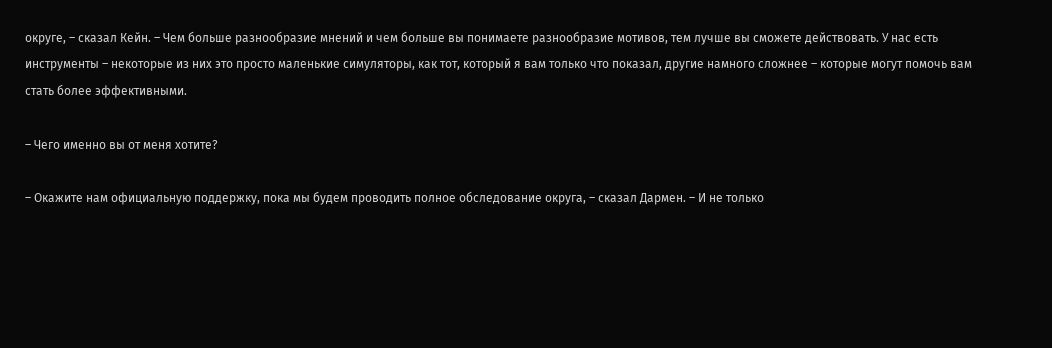округе, – сказал Кейн. – Чем больше разнообразие мнений и чем больше вы понимаете разнообразие мотивов, тем лучше вы сможете действовать. У нас есть инструменты – некоторые из них это просто маленькие симуляторы, как тот, который я вам только что показал, другие намного сложнее – которые могут помочь вам стать более эффективными.

– Чего именно вы от меня хотите?

– Окажите нам официальную поддержку, пока мы будем проводить полное обследование округа, – сказал Дармен. – И не только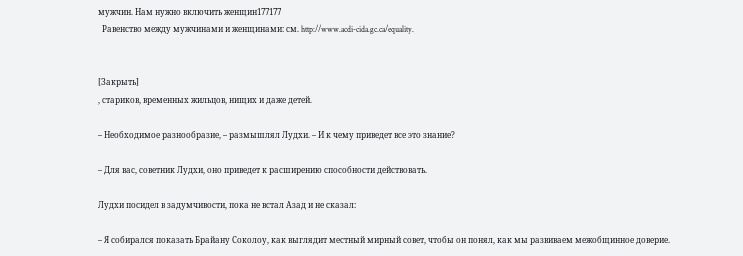мужчин. Нам нужно включить женщин177177
  Равенство между мужчинами и женщинами: см. http://www.acdi-cida.gc.ca/equality.


[Закрыть]
, стариков, временных жильцов, нищих и даже детей.

– Необходимое разнообразие, – размышлял Лудхи. – И к чему приведет все это знание?

– Для вас, советник Лудхи, оно приведет к расширению способности действовать.

Лудхи посидел в задумчивости, пока не встал Азад и не сказал:

– Я собирался показать Брайану Соколоу, как выглядит местный мирный совет, чтобы он понял, как мы развиваем межобщинное доверие.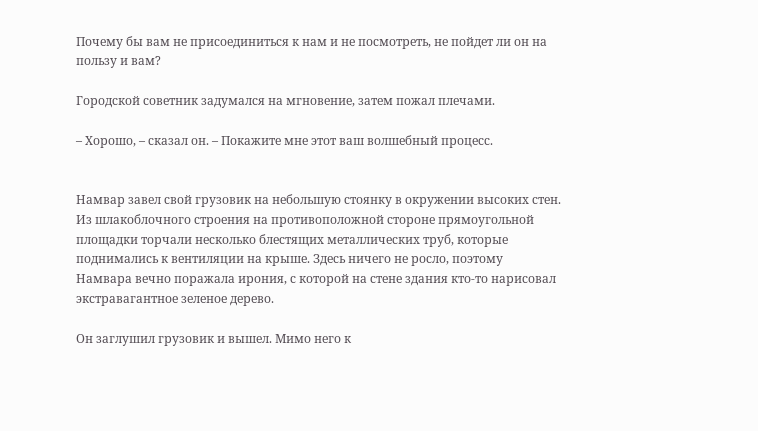Почему бы вам не присоединиться к нам и не посмотреть, не пойдет ли он на пользу и вам?

Городской советник задумался на мгновение, затем пожал плечами.

– Хорошо, – сказал он. – Покажите мне этот ваш волшебный процесс.


Намвар завел свой грузовик на небольшую стоянку в окружении высоких стен. Из шлакоблочного строения на противоположной стороне прямоугольной площадки торчали несколько блестящих металлических труб, которые поднимались к вентиляции на крыше. Здесь ничего не росло, поэтому Намвара вечно поражала ирония, с которой на стене здания кто-то нарисовал экстравагантное зеленое дерево.

Он заглушил грузовик и вышел. Мимо него к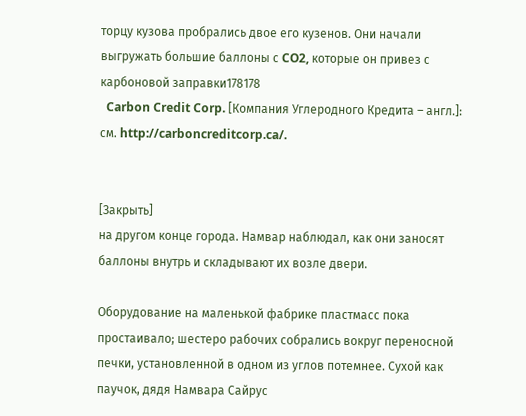торцу кузова пробрались двое его кузенов. Они начали выгружать большие баллоны с CO2, которые он привез с карбоновой заправки178178
  Carbon Credit Corp. [Компания Углеродного Кредита – англ.]: см. http://carboncreditcorp.ca/.


[Закрыть]
на другом конце города. Намвар наблюдал, как они заносят баллоны внутрь и складывают их возле двери.

Оборудование на маленькой фабрике пластмасс пока простаивало; шестеро рабочих собрались вокруг переносной печки, установленной в одном из углов потемнее. Сухой как паучок, дядя Намвара Сайрус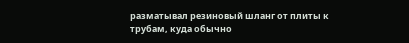разматывал резиновый шланг от плиты к трубам, куда обычно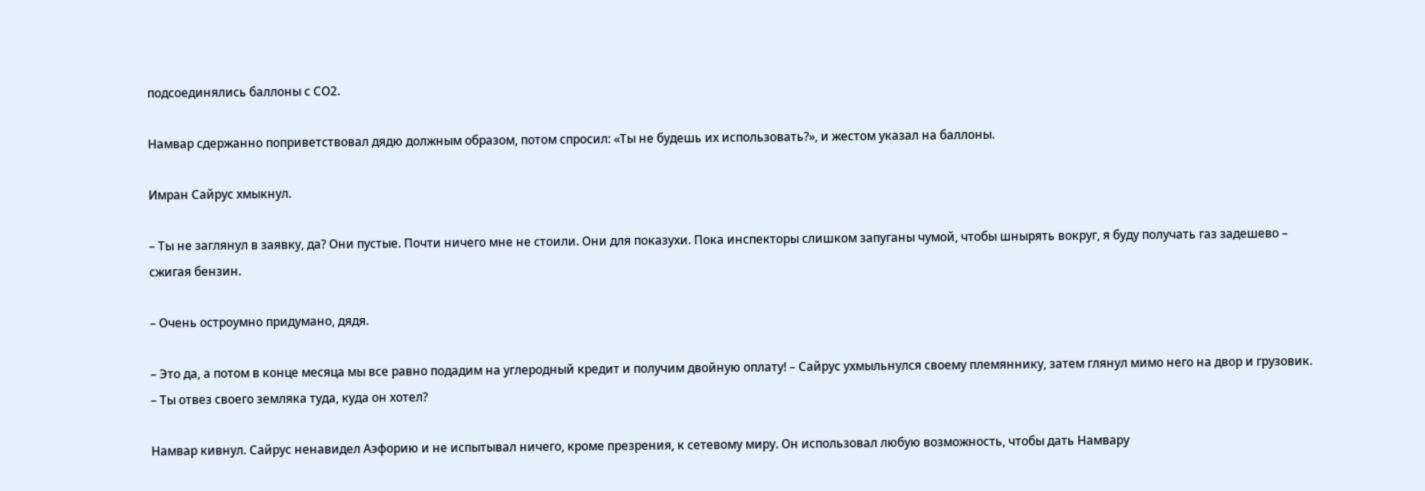подсоединялись баллоны с СО2.

Намвар сдержанно поприветствовал дядю должным образом, потом спросил: «Ты не будешь их использовать?», и жестом указал на баллоны.

Имран Сайрус хмыкнул.

– Ты не заглянул в заявку, да? Они пустые. Почти ничего мне не стоили. Они для показухи. Пока инспекторы слишком запуганы чумой, чтобы шнырять вокруг, я буду получать газ задешево – сжигая бензин.

– Очень остроумно придумано, дядя.

– Это да, а потом в конце месяца мы все равно подадим на углеродный кредит и получим двойную оплату! – Сайрус ухмыльнулся своему племяннику, затем глянул мимо него на двор и грузовик. – Ты отвез своего земляка туда, куда он хотел?

Намвар кивнул. Сайрус ненавидел Аэфорию и не испытывал ничего, кроме презрения, к сетевому миру. Он использовал любую возможность, чтобы дать Намвару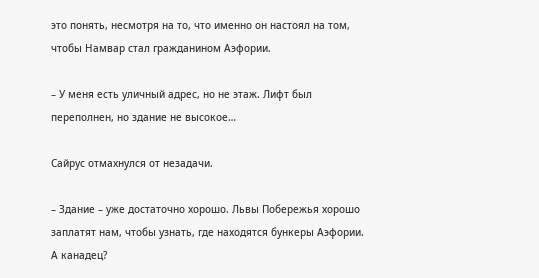это понять, несмотря на то, что именно он настоял на том, чтобы Намвар стал гражданином Аэфории.

– У меня есть уличный адрес, но не этаж. Лифт был переполнен, но здание не высокое…

Сайрус отмахнулся от незадачи.

– Здание – уже достаточно хорошо. Львы Побережья хорошо заплатят нам, чтобы узнать, где находятся бункеры Аэфории. А канадец?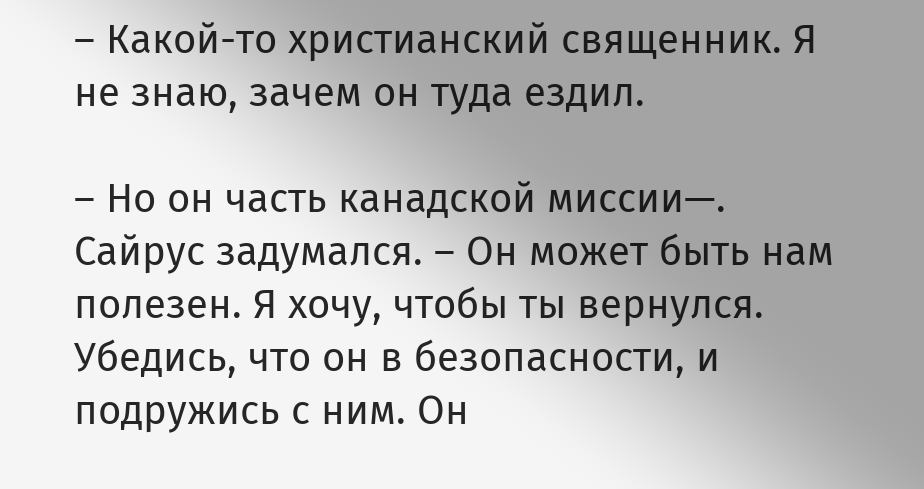– Какой-то христианский священник. Я не знаю, зачем он туда ездил.

– Но он часть канадской миссии—. Сайрус задумался. – Он может быть нам полезен. Я хочу, чтобы ты вернулся. Убедись, что он в безопасности, и подружись с ним. Он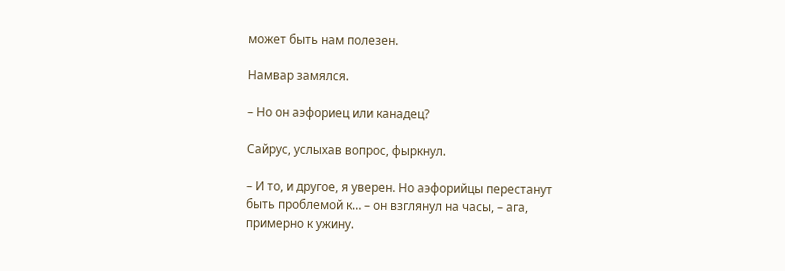может быть нам полезен.

Намвар замялся.

– Но он аэфориец или канадец?

Сайрус, услыхав вопрос, фыркнул.

– И то, и другое, я уверен. Но аэфорийцы перестанут быть проблемой к… – он взглянул на часы, – ага, примерно к ужину.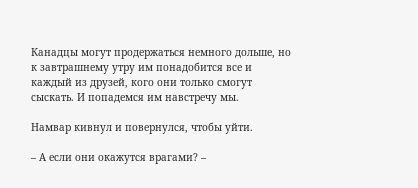Канадцы могут продержаться немного дольше, но к завтрашнему утру им понадобится все и каждый из друзей, кого они только смогут сыскать. И попадемся им навстречу мы.

Намвар кивнул и повернулся, чтобы уйти.

– А если они окажутся врагами? –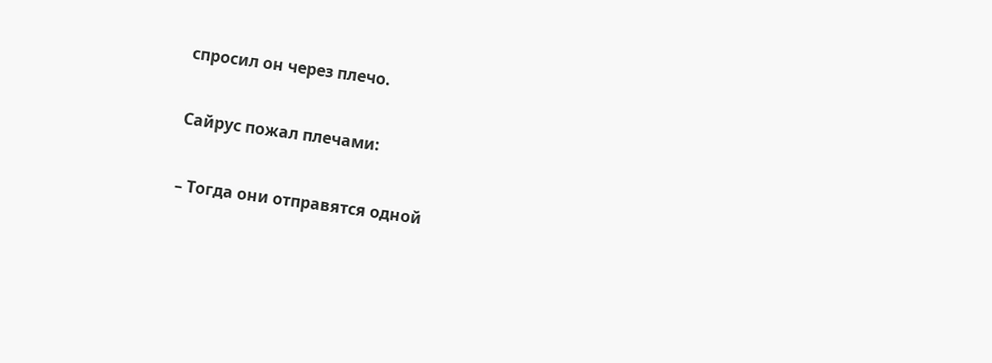спросил он через плечо.

Сайрус пожал плечами:

– Тогда они отправятся одной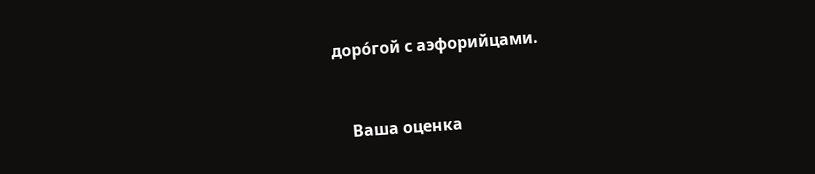дорóгой с аэфорийцами.


    Ваша оценка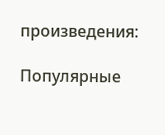произведения:

Популярные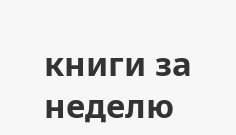книги за неделю